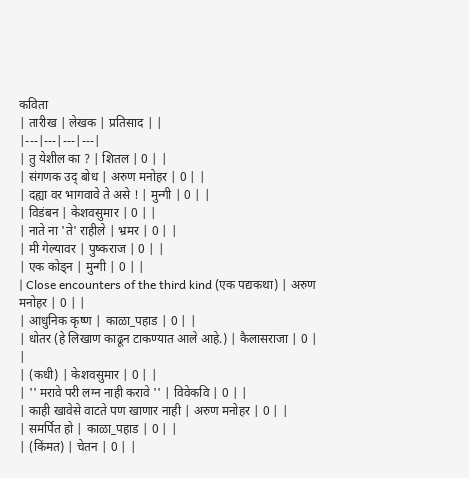कविता
| तारीख | लेखक | प्रतिसाद | |
|---|---|---|---|
| तु येशील का ? | शितल | 0 | |
| संगणक उद् बोध | अरुण मनोहर | 0 | |
| दह्या वर भागवावे ते असे ! | मुन्गी | 0 | |
| विडंबन | केशवसुमार | 0 | |
| नाते ना 'ते' राहीले | भ्रमर | 0 | |
| मी गेल्यावर | पुष्कराज | 0 | |
| एक कोड्न | मुन्गी | 0 | |
| Close encounters of the third kind (एक पद्यकथा) | अरुण मनोहर | 0 | |
| आधुनिक कृष्ण | काळा_पहाड | 0 | |
| धोतर (हे लिखाण काढून टाकण्यात आले आहे.) | कैलासराजा | 0 | |
| (कधी) | केशवसुमार | 0 | |
| '' मरावे परी लग्न नाही करावे '' | विवेकवि | 0 | |
| काही खावेसे वाटते पण खाणार नाही | अरुण मनोहर | 0 | |
| समर्पित हो | काळा_पहाड | 0 | |
| (किंमत) | चेतन | 0 | |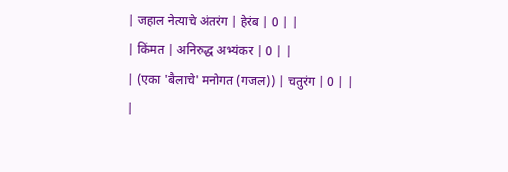| जहाल नेत्याचे अंतरंग | हेरंब | 0 | |
| किंमत | अनिरुद्ध अभ्यंकर | 0 | |
| (एका 'बैलाचे' मनोगत (गजल)) | चतुरंग | 0 | |
|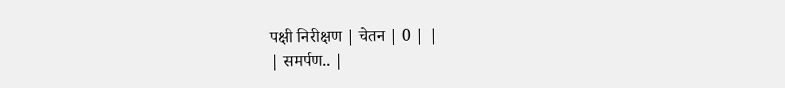पक्षी निरीक्षण | चेतन | 0 | |
| समर्पण.. |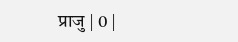प्राजु | 0 |